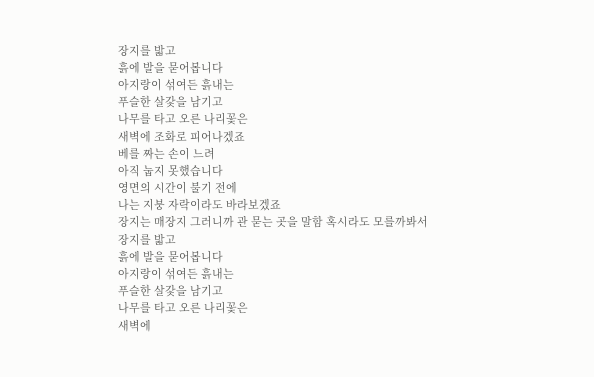장지를 밟고
흙에 발을 묻어봅니다
아지랑이 섞여든 흙내는
푸슬한 살갗을 남기고
나무를 타고 오른 나리꽃은
새벽에 조화로 피어나겠죠
베를 짜는 손이 느려
아직 눕지 못했습니다
영면의 시간이 불기 전에
나는 지붕 자락이라도 바라보겠죠
장지는 매장지 그러니까 관 묻는 곳을 말함 혹시라도 모를까봐서
장지를 밟고
흙에 발을 묻어봅니다
아지랑이 섞여든 흙내는
푸슬한 살갗을 남기고
나무를 타고 오른 나리꽃은
새벽에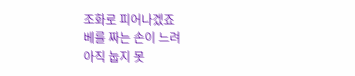조화로 피어나겠죠
베를 짜는 손이 느려
아직 눕지 못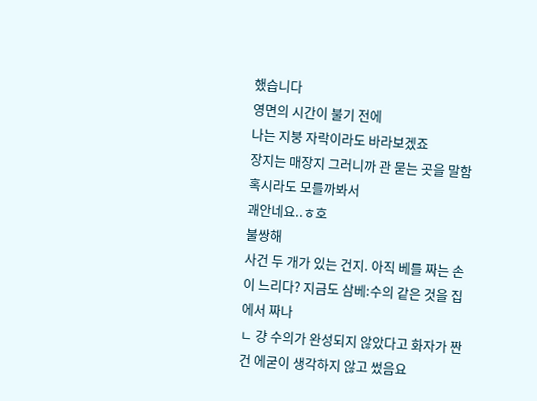했습니다
영면의 시간이 불기 전에
나는 지붕 자락이라도 바라보겠죠
장지는 매장지 그러니까 관 묻는 곳을 말함 혹시라도 모를까봐서
괘안네요..ㅎ호
불쌍해
사건 두 개가 있는 건지. 아직 베를 짜는 손이 느리다? 지금도 삼베:수의 같은 것을 집에서 짜나
ㄴ 걍 수의가 완성되지 않았다고 화자가 짠 건 에굳이 생각하지 않고 썼음요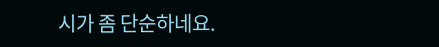시가 좀 단순하네요.